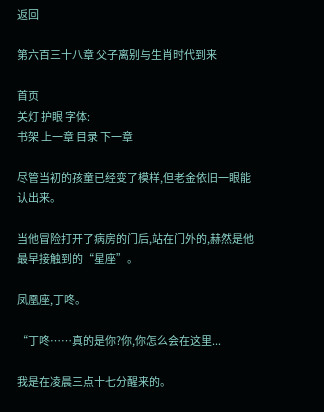返回

第六百三十八章 父子离别与生肖时代到来

首页
关灯 护眼 字体:
书架 上一章 目录 下一章

尽管当初的孩童已经变了模样,但老金依旧一眼能认出来。

当他冒险打开了病房的门后,站在门外的,赫然是他最早接触到的“星座”。

凤凰座,丁咚。

“丁咚……真的是你?你,你怎么会在这里...

我是在凌晨三点十七分醒来的。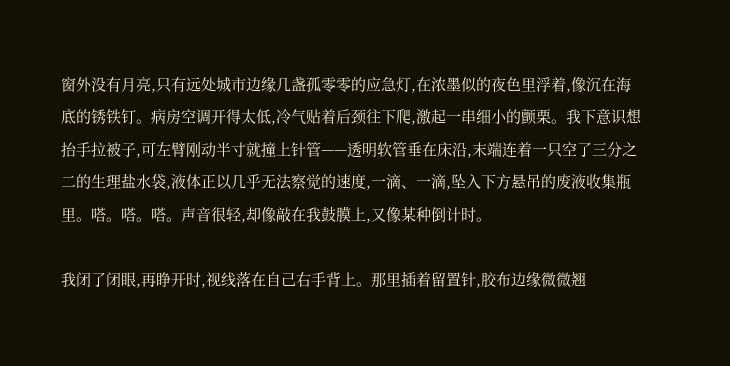窗外没有月亮,只有远处城市边缘几盏孤零零的应急灯,在浓墨似的夜色里浮着,像沉在海底的锈铁钉。病房空调开得太低,冷气贴着后颈往下爬,激起一串细小的颤栗。我下意识想抬手拉被子,可左臂刚动半寸就撞上针管——透明软管垂在床沿,末端连着一只空了三分之二的生理盐水袋,液体正以几乎无法察觉的速度,一滴、一滴,坠入下方悬吊的废液收集瓶里。嗒。嗒。嗒。声音很轻,却像敲在我鼓膜上,又像某种倒计时。

我闭了闭眼,再睁开时,视线落在自己右手背上。那里插着留置针,胶布边缘微微翘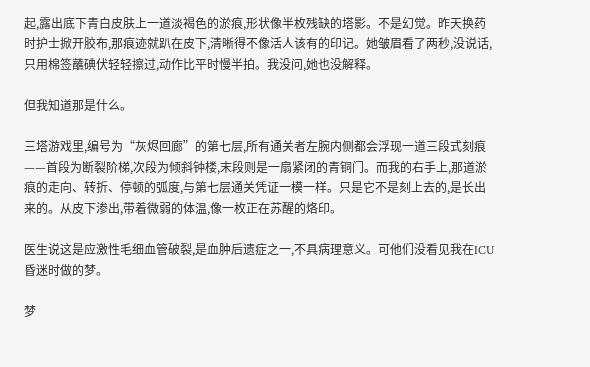起,露出底下青白皮肤上一道淡褐色的淤痕,形状像半枚残缺的塔影。不是幻觉。昨天换药时护士掀开胶布,那痕迹就趴在皮下,清晰得不像活人该有的印记。她皱眉看了两秒,没说话,只用棉签蘸碘伏轻轻擦过,动作比平时慢半拍。我没问,她也没解释。

但我知道那是什么。

三塔游戏里,编号为“灰烬回廊”的第七层,所有通关者左腕内侧都会浮现一道三段式刻痕——首段为断裂阶梯,次段为倾斜钟楼,末段则是一扇紧闭的青铜门。而我的右手上,那道淤痕的走向、转折、停顿的弧度,与第七层通关凭证一模一样。只是它不是刻上去的,是长出来的。从皮下渗出,带着微弱的体温,像一枚正在苏醒的烙印。

医生说这是应激性毛细血管破裂,是血肿后遗症之一,不具病理意义。可他们没看见我在ICU昏迷时做的梦。

梦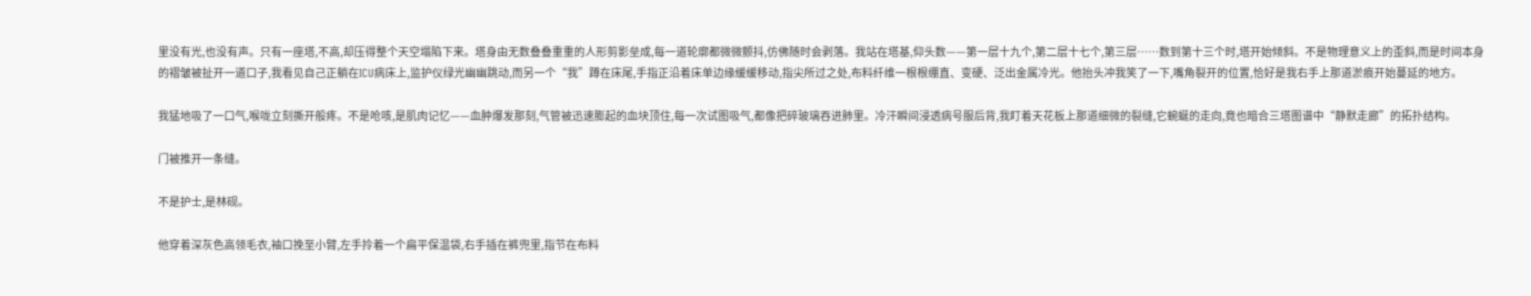里没有光,也没有声。只有一座塔,不高,却压得整个天空塌陷下来。塔身由无数叠叠重重的人形剪影垒成,每一道轮廓都微微颤抖,仿佛随时会剥落。我站在塔基,仰头数——第一层十九个,第二层十七个,第三层……数到第十三个时,塔开始倾斜。不是物理意义上的歪斜,而是时间本身的褶皱被扯开一道口子,我看见自己正躺在ICU病床上,监护仪绿光幽幽跳动,而另一个“我”蹲在床尾,手指正沿着床单边缘缓缓移动,指尖所过之处,布料纤维一根根绷直、变硬、泛出金属冷光。他抬头冲我笑了一下,嘴角裂开的位置,恰好是我右手上那道淤痕开始蔓延的地方。

我猛地吸了一口气,喉咙立刻撕开般疼。不是呛咳,是肌肉记忆——血肿爆发那刻,气管被迅速膨起的血块顶住,每一次试图吸气,都像把碎玻璃吞进肺里。冷汗瞬间浸透病号服后背,我盯着天花板上那道细微的裂缝,它蜿蜒的走向,竟也暗合三塔图谱中“静默走廊”的拓扑结构。

门被推开一条缝。

不是护士,是林砚。

他穿着深灰色高领毛衣,袖口挽至小臂,左手拎着一个扁平保温袋,右手插在裤兜里,指节在布料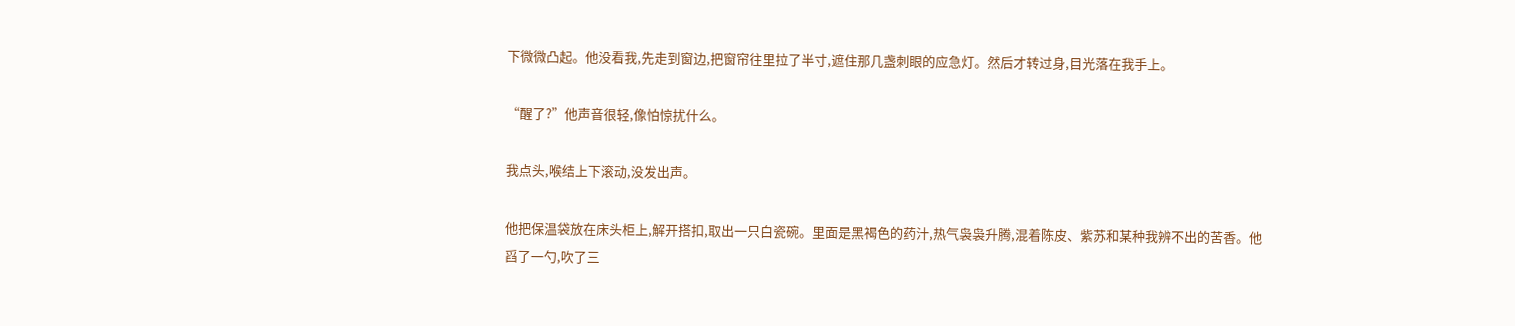下微微凸起。他没看我,先走到窗边,把窗帘往里拉了半寸,遮住那几盏刺眼的应急灯。然后才转过身,目光落在我手上。

“醒了?”他声音很轻,像怕惊扰什么。

我点头,喉结上下滚动,没发出声。

他把保温袋放在床头柜上,解开搭扣,取出一只白瓷碗。里面是黑褐色的药汁,热气袅袅升腾,混着陈皮、紫苏和某种我辨不出的苦香。他舀了一勺,吹了三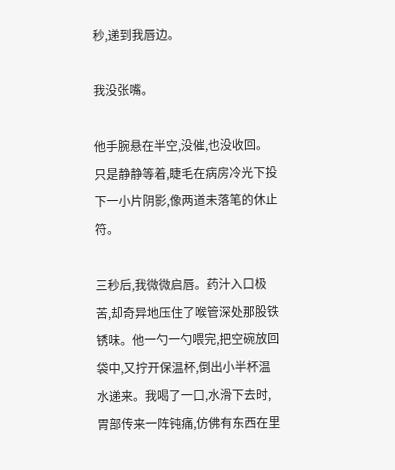秒,递到我唇边。

我没张嘴。

他手腕悬在半空,没催,也没收回。只是静静等着,睫毛在病房冷光下投下一小片阴影,像两道未落笔的休止符。

三秒后,我微微启唇。药汁入口极苦,却奇异地压住了喉管深处那股铁锈味。他一勺一勺喂完,把空碗放回袋中,又拧开保温杯,倒出小半杯温水递来。我喝了一口,水滑下去时,胃部传来一阵钝痛,仿佛有东西在里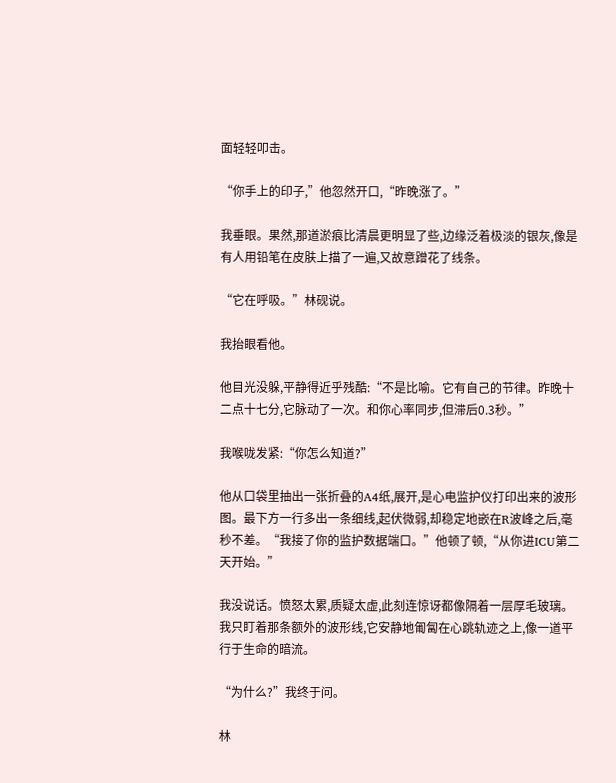面轻轻叩击。

“你手上的印子,”他忽然开口,“昨晚涨了。”

我垂眼。果然,那道淤痕比清晨更明显了些,边缘泛着极淡的银灰,像是有人用铅笔在皮肤上描了一遍,又故意蹭花了线条。

“它在呼吸。”林砚说。

我抬眼看他。

他目光没躲,平静得近乎残酷:“不是比喻。它有自己的节律。昨晚十二点十七分,它脉动了一次。和你心率同步,但滞后0.3秒。”

我喉咙发紧:“你怎么知道?”

他从口袋里抽出一张折叠的A4纸,展开,是心电监护仪打印出来的波形图。最下方一行多出一条细线,起伏微弱,却稳定地嵌在R波峰之后,毫秒不差。“我接了你的监护数据端口。”他顿了顿,“从你进ICU第二天开始。”

我没说话。愤怒太累,质疑太虚,此刻连惊讶都像隔着一层厚毛玻璃。我只盯着那条额外的波形线,它安静地匍匐在心跳轨迹之上,像一道平行于生命的暗流。

“为什么?”我终于问。

林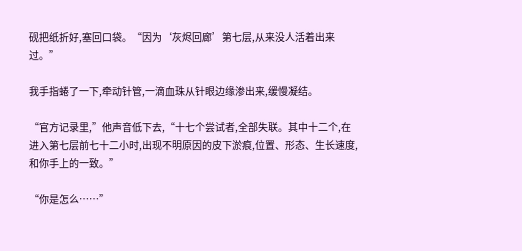砚把纸折好,塞回口袋。“因为‘灰烬回廊’第七层,从来没人活着出来过。”

我手指蜷了一下,牵动针管,一滴血珠从针眼边缘渗出来,缓慢凝结。

“官方记录里,”他声音低下去,“十七个尝试者,全部失联。其中十二个,在进入第七层前七十二小时,出现不明原因的皮下淤痕,位置、形态、生长速度,和你手上的一致。”

“你是怎么……”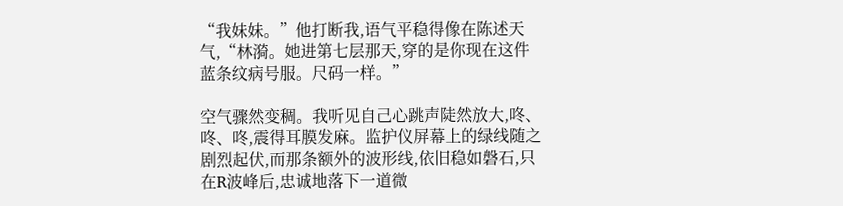“我妹妹。”他打断我,语气平稳得像在陈述天气,“林漪。她进第七层那天,穿的是你现在这件蓝条纹病号服。尺码一样。”

空气骤然变稠。我听见自己心跳声陡然放大,咚、咚、咚,震得耳膜发麻。监护仪屏幕上的绿线随之剧烈起伏,而那条额外的波形线,依旧稳如磐石,只在R波峰后,忠诚地落下一道微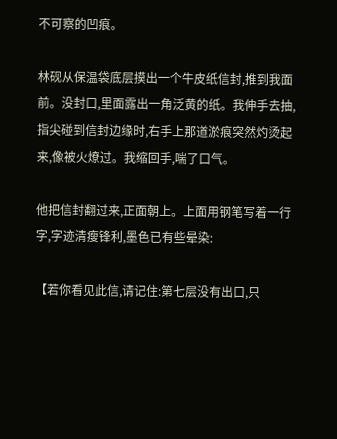不可察的凹痕。

林砚从保温袋底层摸出一个牛皮纸信封,推到我面前。没封口,里面露出一角泛黄的纸。我伸手去抽,指尖碰到信封边缘时,右手上那道淤痕突然灼烫起来,像被火燎过。我缩回手,喘了口气。

他把信封翻过来,正面朝上。上面用钢笔写着一行字,字迹清瘦锋利,墨色已有些晕染:

【若你看见此信,请记住:第七层没有出口,只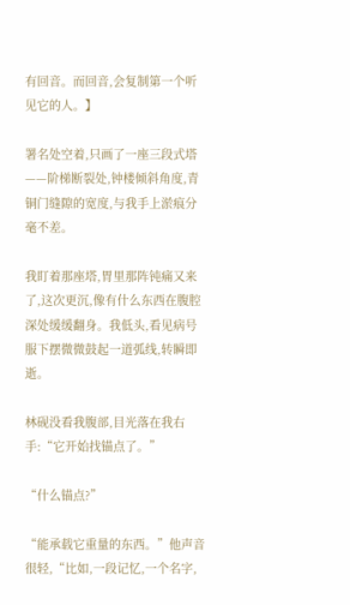有回音。而回音,会复制第一个听见它的人。】

署名处空着,只画了一座三段式塔——阶梯断裂处,钟楼倾斜角度,青铜门缝隙的宽度,与我手上淤痕分毫不差。

我盯着那座塔,胃里那阵钝痛又来了,这次更沉,像有什么东西在腹腔深处缓缓翻身。我低头,看见病号服下摆微微鼓起一道弧线,转瞬即逝。

林砚没看我腹部,目光落在我右手:“它开始找锚点了。”

“什么锚点?”

“能承载它重量的东西。”他声音很轻,“比如,一段记忆,一个名字,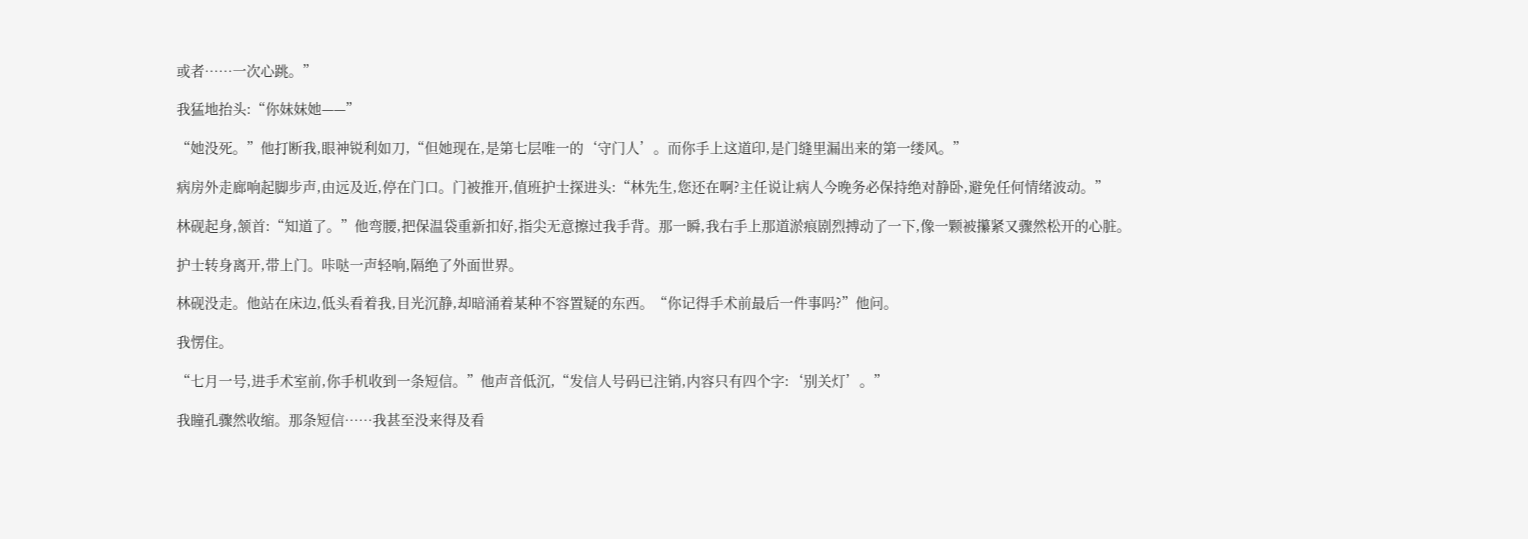或者……一次心跳。”

我猛地抬头:“你妹妹她——”

“她没死。”他打断我,眼神锐利如刀,“但她现在,是第七层唯一的‘守门人’。而你手上这道印,是门缝里漏出来的第一缕风。”

病房外走廊响起脚步声,由远及近,停在门口。门被推开,值班护士探进头:“林先生,您还在啊?主任说让病人今晚务必保持绝对静卧,避免任何情绪波动。”

林砚起身,颔首:“知道了。”他弯腰,把保温袋重新扣好,指尖无意擦过我手背。那一瞬,我右手上那道淤痕剧烈搏动了一下,像一颗被攥紧又骤然松开的心脏。

护士转身离开,带上门。咔哒一声轻响,隔绝了外面世界。

林砚没走。他站在床边,低头看着我,目光沉静,却暗涌着某种不容置疑的东西。“你记得手术前最后一件事吗?”他问。

我愣住。

“七月一号,进手术室前,你手机收到一条短信。”他声音低沉,“发信人号码已注销,内容只有四个字:‘别关灯’。”

我瞳孔骤然收缩。那条短信……我甚至没来得及看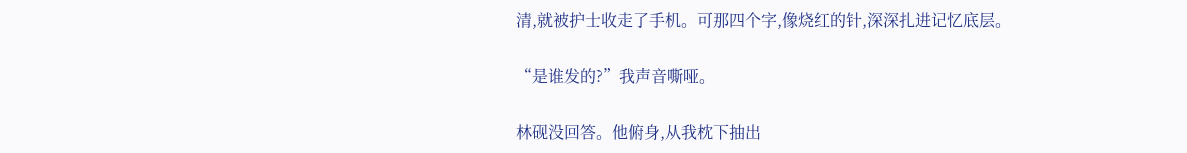清,就被护士收走了手机。可那四个字,像烧红的针,深深扎进记忆底层。

“是谁发的?”我声音嘶哑。

林砚没回答。他俯身,从我枕下抽出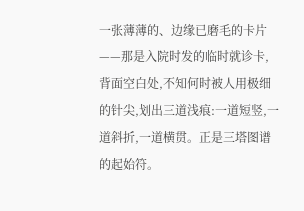一张薄薄的、边缘已磨毛的卡片——那是入院时发的临时就诊卡,背面空白处,不知何时被人用极细的针尖,划出三道浅痕:一道短竖,一道斜折,一道横贯。正是三塔图谱的起始符。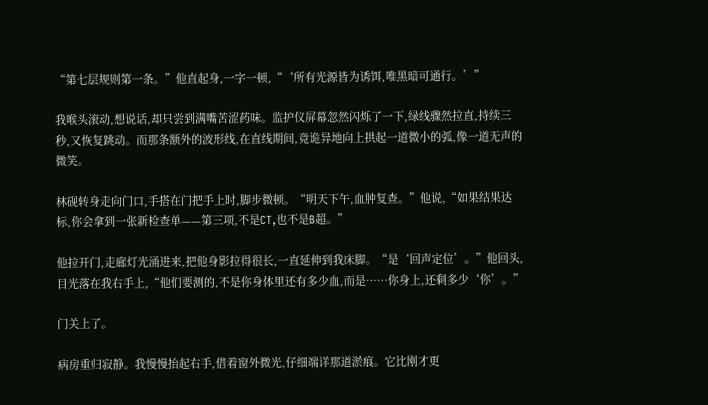“第七层规则第一条。”他直起身,一字一顿,“‘所有光源皆为诱饵,唯黑暗可通行。’”

我喉头滚动,想说话,却只尝到满嘴苦涩药味。监护仪屏幕忽然闪烁了一下,绿线骤然拉直,持续三秒,又恢复跳动。而那条额外的波形线,在直线期间,竟诡异地向上拱起一道微小的弧,像一道无声的微笑。

林砚转身走向门口,手搭在门把手上时,脚步微顿。“明天下午,血肿复查。”他说,“如果结果达标,你会拿到一张新检查单——第三项,不是CT,也不是B超。”

他拉开门,走廊灯光涌进来,把他身影拉得很长,一直延伸到我床脚。“是‘回声定位’。”他回头,目光落在我右手上,“他们要测的,不是你身体里还有多少血,而是……你身上,还剩多少‘你’。”

门关上了。

病房重归寂静。我慢慢抬起右手,借着窗外微光,仔细端详那道淤痕。它比刚才更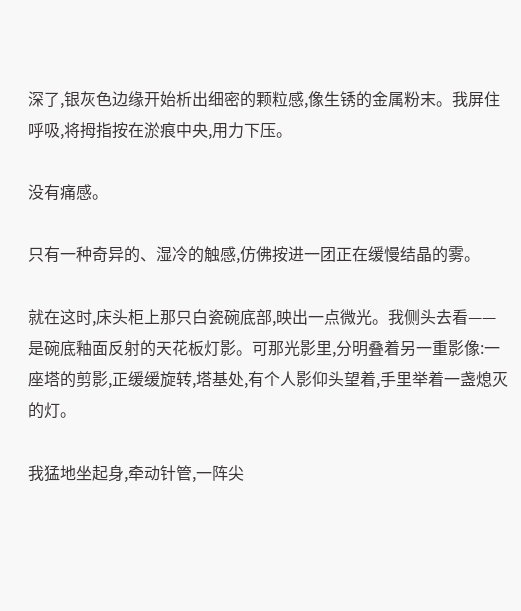深了,银灰色边缘开始析出细密的颗粒感,像生锈的金属粉末。我屏住呼吸,将拇指按在淤痕中央,用力下压。

没有痛感。

只有一种奇异的、湿冷的触感,仿佛按进一团正在缓慢结晶的雾。

就在这时,床头柜上那只白瓷碗底部,映出一点微光。我侧头去看——是碗底釉面反射的天花板灯影。可那光影里,分明叠着另一重影像:一座塔的剪影,正缓缓旋转,塔基处,有个人影仰头望着,手里举着一盏熄灭的灯。

我猛地坐起身,牵动针管,一阵尖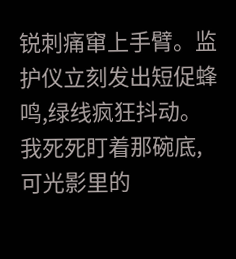锐刺痛窜上手臂。监护仪立刻发出短促蜂鸣,绿线疯狂抖动。我死死盯着那碗底,可光影里的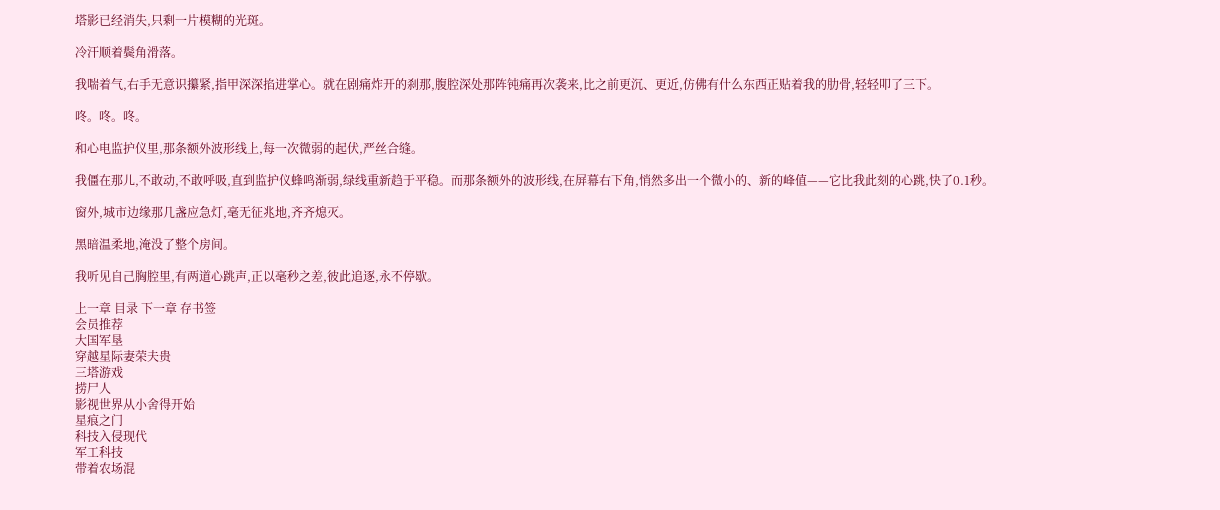塔影已经消失,只剩一片模糊的光斑。

冷汗顺着鬓角滑落。

我喘着气,右手无意识攥紧,指甲深深掐进掌心。就在剧痛炸开的刹那,腹腔深处那阵钝痛再次袭来,比之前更沉、更近,仿佛有什么东西正贴着我的肋骨,轻轻叩了三下。

咚。咚。咚。

和心电监护仪里,那条额外波形线上,每一次微弱的起伏,严丝合缝。

我僵在那儿,不敢动,不敢呼吸,直到监护仪蜂鸣渐弱,绿线重新趋于平稳。而那条额外的波形线,在屏幕右下角,悄然多出一个微小的、新的峰值——它比我此刻的心跳,快了0.1秒。

窗外,城市边缘那几盏应急灯,毫无征兆地,齐齐熄灭。

黑暗温柔地,淹没了整个房间。

我听见自己胸腔里,有两道心跳声,正以毫秒之差,彼此追逐,永不停歇。

上一章 目录 下一章 存书签
会员推荐
大国军垦
穿越星际妻荣夫贵
三塔游戏
捞尸人
影视世界从小舍得开始
星痕之门
科技入侵现代
军工科技
带着农场混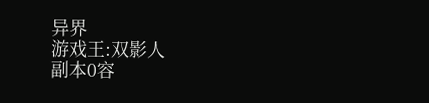异界
游戏王:双影人
副本0容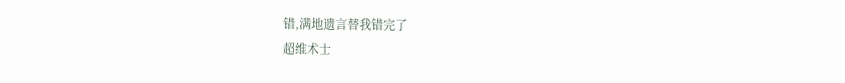错,满地遗言替我错完了
超维术士